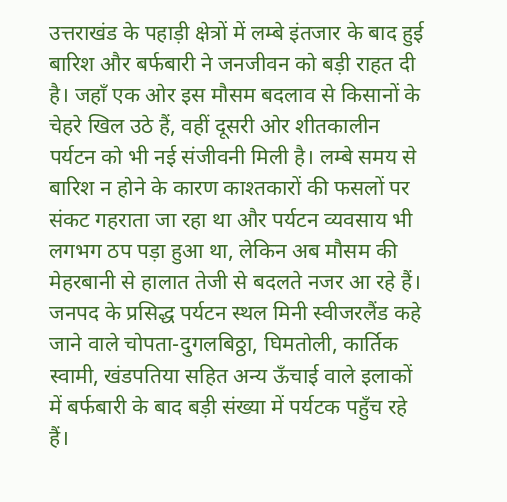उत्तराखंड के पहाड़ी क्षेत्रों में लम्बे इंतजार के बाद हुई बारिश और बर्फबारी ने जनजीवन को बड़ी राहत दी है। जहाँ एक ओर इस मौसम बदलाव से किसानों के चेहरे खिल उठे हैं, वहीं दूसरी ओर शीतकालीन पर्यटन को भी नई संजीवनी मिली है। लम्बे समय से बारिश न होने के कारण काश्तकारों की फसलों पर संकट गहराता जा रहा था और पर्यटन व्यवसाय भी लगभग ठप पड़ा हुआ था, लेकिन अब मौसम की मेहरबानी से हालात तेजी से बदलते नजर आ रहे हैं।
जनपद के प्रसिद्ध पर्यटन स्थल मिनी स्वीजरलैंड कहे जाने वाले चोपता-दुगलबिठ्ठा, घिमतोली, कार्तिक स्वामी, खंडपतिया सहित अन्य ऊँचाई वाले इलाकों में बर्फबारी के बाद बड़ी संख्या में पर्यटक पहुँच रहे हैं।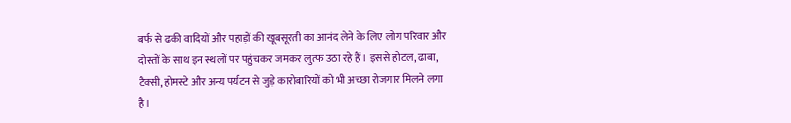बर्फ से ढकी वादियों और पहाड़ों की खूबसूरती का आनंद लेने के लिए लोग परिवार और दोस्तों के साथ इन स्थलों पर पहुंचकर जमकर लुत्फ उठा रहे हैं। इससे होटल, ढाबा, टैक्सी, होमस्टे और अन्य पर्यटन से जुड़े कारोबारियों को भी अच्छा रोजगार मिलने लगा है।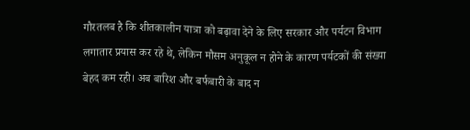गौरतलब है कि शीतकालीन यात्रा को बढ़ावा देने के लिए सरकार और पर्यटन विभाग लगातार प्रयास कर रहे थे, लेकिन मौसम अनुकूल न होने के कारण पर्यटकों की संख्या बेहद कम रही। अब बारिश और बर्फबारी के बाद न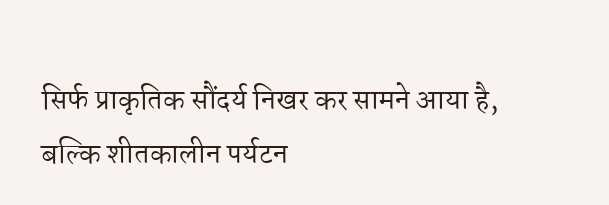सिर्फ प्राकृतिक सौंदर्य निखर कर सामने आया है, बल्कि शीतकालीन पर्यटन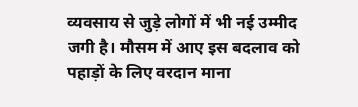व्यवसाय से जुड़े लोगों में भी नई उम्मीद जगी है। मौसम में आए इस बदलाव को पहाड़ों के लिए वरदान माना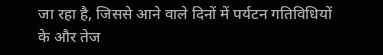जा रहा है, जिससे आने वाले दिनों में पर्यटन गतिविधियों के और तेज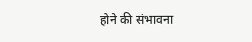होने की संभावना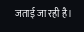जताई जा रही है।